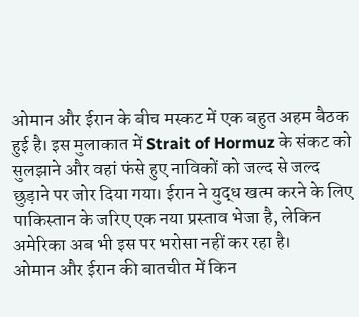ओमान और ईरान के बीच मस्कट में एक बहुत अहम बैठक हुई है। इस मुलाकात में Strait of Hormuz के संकट को सुलझाने और वहां फंसे हुए नाविकों को जल्द से जल्द छुड़ाने पर जोर दिया गया। ईरान ने युद्ध खत्म करने के लिए पाकिस्तान के जरिए एक नया प्रस्ताव भेजा है, लेकिन अमेरिका अब भी इस पर भरोसा नहीं कर रहा है।
ओमान और ईरान की बातचीत में किन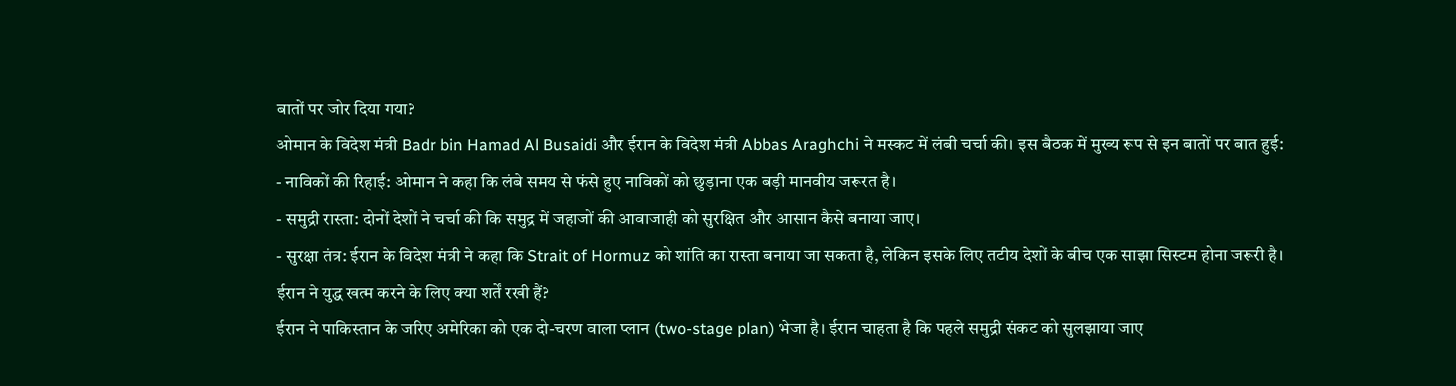बातों पर जोर दिया गया?
ओमान के विदेश मंत्री Badr bin Hamad Al Busaidi और ईरान के विदेश मंत्री Abbas Araghchi ने मस्कट में लंबी चर्चा की। इस बैठक में मुख्य रूप से इन बातों पर बात हुई:
- नाविकों की रिहाई: ओमान ने कहा कि लंबे समय से फंसे हुए नाविकों को छुड़ाना एक बड़ी मानवीय जरूरत है।
- समुद्री रास्ता: दोनों देशों ने चर्चा की कि समुद्र में जहाजों की आवाजाही को सुरक्षित और आसान कैसे बनाया जाए।
- सुरक्षा तंत्र: ईरान के विदेश मंत्री ने कहा कि Strait of Hormuz को शांति का रास्ता बनाया जा सकता है, लेकिन इसके लिए तटीय देशों के बीच एक साझा सिस्टम होना जरूरी है।
ईरान ने युद्ध खत्म करने के लिए क्या शर्तें रखी हैं?
ईरान ने पाकिस्तान के जरिए अमेरिका को एक दो-चरण वाला प्लान (two-stage plan) भेजा है। ईरान चाहता है कि पहले समुद्री संकट को सुलझाया जाए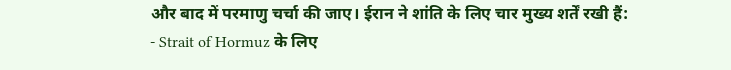और बाद में परमाणु चर्चा की जाए। ईरान ने शांति के लिए चार मुख्य शर्तें रखी हैं:
- Strait of Hormuz के लिए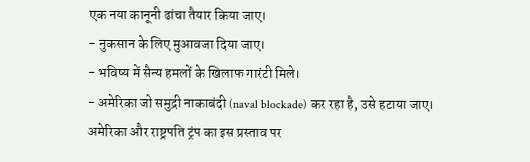एक नया कानूनी ढांचा तैयार किया जाए।
- नुकसान के लिए मुआवजा दिया जाए।
- भविष्य में सैन्य हमलों के खिलाफ गारंटी मिले।
- अमेरिका जो समुद्री नाकाबंदी (naval blockade) कर रहा है, उसे हटाया जाए।
अमेरिका और राष्ट्रपति ट्रंप का इस प्रस्ताव पर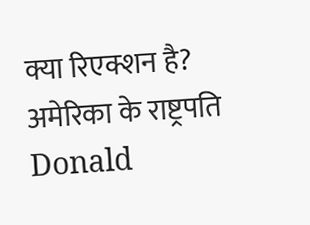क्या रिएक्शन है?
अमेरिका के राष्ट्रपति Donald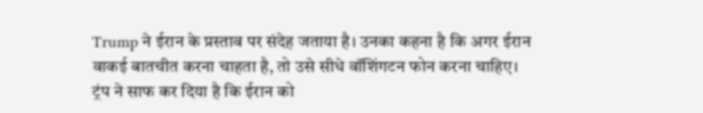Trump ने ईरान के प्रस्ताव पर संदेह जताया है। उनका कहना है कि अगर ईरान वाकई बातचीत करना चाहता है, तो उसे सीधे वॉशिंगटन फोन करना चाहिए। ट्रंप ने साफ कर दिया है कि ईरान को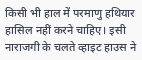किसी भी हाल में परमाणु हथियार हासिल नहीं करने चाहिए। इसी नाराजगी के चलते व्हाइट हाउस ने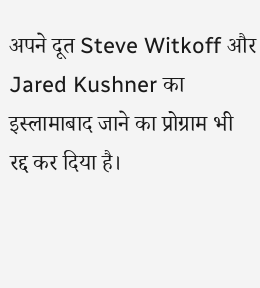अपने दूत Steve Witkoff और Jared Kushner का इस्लामाबाद जाने का प्रोग्राम भी रद्द कर दिया है।